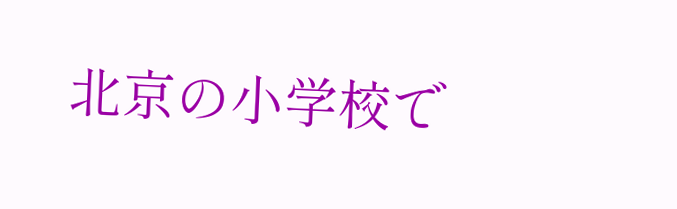北京の小学校で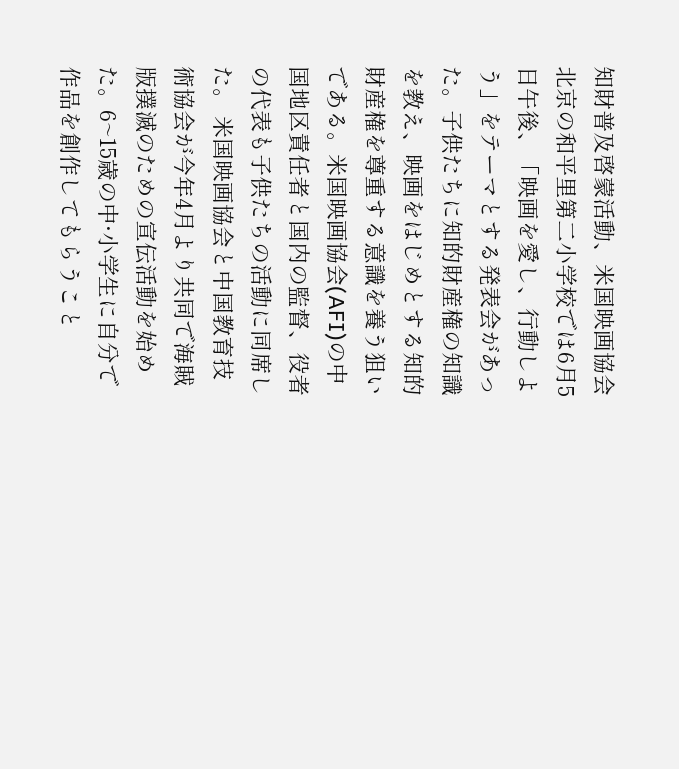知財普及啓蒙活動、米国映画協会
北京の和平里第二小学校では6月5日午後、「映画を愛し、行動しよう」をテーマとする発表会があった。子供たちに知的財産権の知識を教え、映画をはじめとする知的財産権を尊重する意識を養う狙いである。米国映画協会(AFI)の中国地区責任者と国内の監督、役者の代表も子供たちの活動に同席した。 米国映画協会と中国教育技術協会が今年4月より共同で海賊版撲滅のための宣伝活動を始めた。6~15歳の中·小学生に自分で作品を創作してもらうこと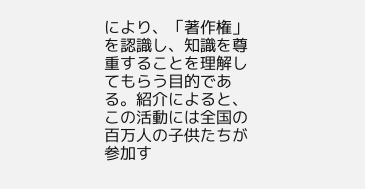により、「著作権」を認識し、知識を尊重することを理解してもらう目的である。紹介によると、この活動には全国の百万人の子供たちが参加す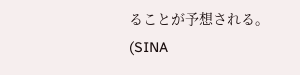ることが予想される。
(SINA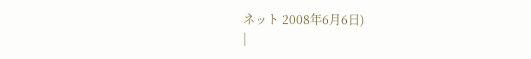ネット 2008年6月6日)
|